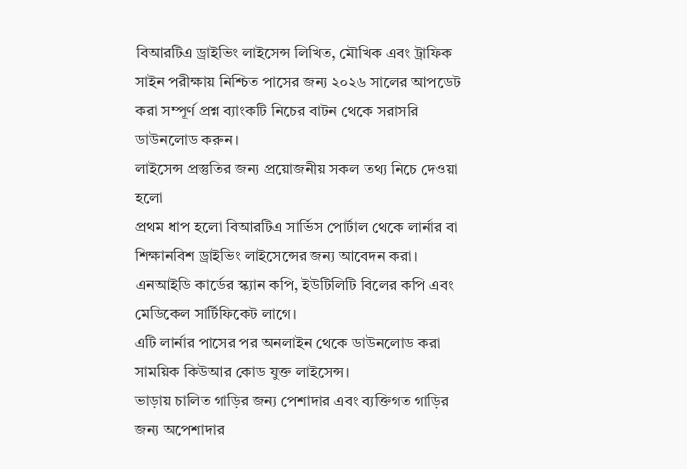বিআরটিএ ড্রাইভিং লাইসেন্স লিখিত, মৌখিক এবং ট্রাফিক সাইন পরীক্ষায় নিশ্চিত পাসের জন্য ২০২৬ সালের আপডেট করা সম্পূর্ণ প্রশ্ন ব্যাংকটি নিচের বাটন থেকে সরাসরি ডাউনলোড করুন।
লাইসেন্স প্রস্তুতির জন্য প্রয়োজনীয় সকল তথ্য নিচে দেওয়া হলো
প্রথম ধাপ হলো বিআরটিএ সার্ভিস পোর্টাল থেকে লার্নার বা শিক্ষানবিশ ড্রাইভিং লাইসেন্সের জন্য আবেদন করা।
এনআইডি কার্ডের স্ক্যান কপি, ইউটিলিটি বিলের কপি এবং মেডিকেল সার্টিফিকেট লাগে।
এটি লার্নার পাসের পর অনলাইন থেকে ডাউনলোড করা সাময়িক কিউআর কোড যুক্ত লাইসেন্স।
ভাড়ায় চালিত গাড়ির জন্য পেশাদার এবং ব্যক্তিগত গাড়ির জন্য অপেশাদার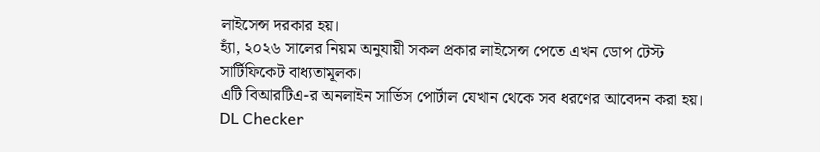লাইসেন্স দরকার হয়।
হ্যাঁ, ২০২৬ সালের নিয়ম অনুযায়ী সকল প্রকার লাইসেন্স পেতে এখন ডোপ টেস্ট সার্টিফিকেট বাধ্যতামূলক।
এটি বিআরটিএ-র অনলাইন সার্ভিস পোর্টাল যেখান থেকে সব ধরণের আবেদন করা হয়।
DL Checker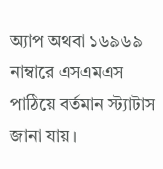অ্যাপ অথবা ১৬৯৬৯ নাম্বারে এসএমএস পাঠিয়ে বর্তমান স্ট্যাটাস জানা যায়।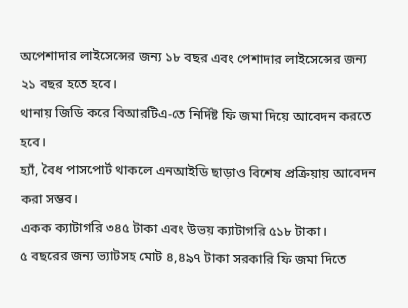অপেশাদার লাইসেন্সের জন্য ১৮ বছর এবং পেশাদার লাইসেন্সের জন্য ২১ বছর হতে হবে।
থানায় জিডি করে বিআরটিএ-তে নির্দিষ্ট ফি জমা দিয়ে আবেদন করতে হবে।
হ্যাঁ, বৈধ পাসপোর্ট থাকলে এনআইডি ছাড়াও বিশেষ প্রক্রিয়ায় আবেদন করা সম্ভব।
একক ক্যাটাগরি ৩৪৫ টাকা এবং উভয় ক্যাটাগরি ৫১৮ টাকা।
৫ বছরের জন্য ভ্যাটসহ মোট ৪,৪৯৭ টাকা সরকারি ফি জমা দিতে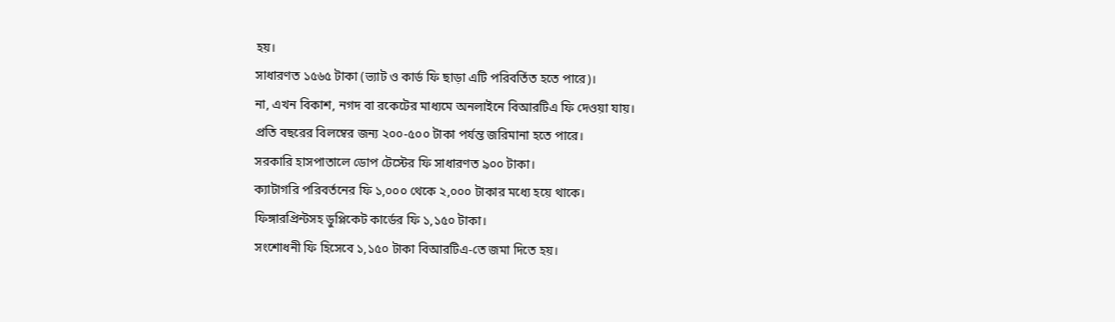হয়।
সাধারণত ১৫৬৫ টাকা (ভ্যাট ও কার্ড ফি ছাড়া এটি পরিবর্তিত হতে পারে)।
না, এখন বিকাশ, নগদ বা রকেটের মাধ্যমে অনলাইনে বিআরটিএ ফি দেওয়া যায়।
প্রতি বছরের বিলম্বের জন্য ২০০-৫০০ টাকা পর্যন্ত জরিমানা হতে পারে।
সরকারি হাসপাতালে ডোপ টেস্টের ফি সাধারণত ৯০০ টাকা।
ক্যাটাগরি পরিবর্তনের ফি ১,০০০ থেকে ২,০০০ টাকার মধ্যে হয়ে থাকে।
ফিঙ্গারপ্রিন্টসহ ডুপ্লিকেট কার্ডের ফি ১,১৫০ টাকা।
সংশোধনী ফি হিসেবে ১,১৫০ টাকা বিআরটিএ-তে জমা দিতে হয়।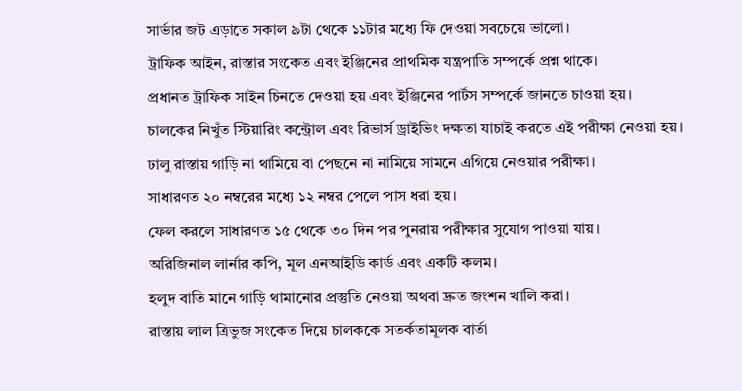সার্ভার জট এড়াতে সকাল ৯টা থেকে ১১টার মধ্যে ফি দেওয়া সবচেয়ে ভালো।
ট্রাফিক আইন, রাস্তার সংকেত এবং ইঞ্জিনের প্রাথমিক যন্ত্রপাতি সম্পর্কে প্রশ্ন থাকে।
প্রধানত ট্রাফিক সাইন চিনতে দেওয়া হয় এবং ইঞ্জিনের পার্টস সম্পর্কে জানতে চাওয়া হয়।
চালকের নিখুঁত স্টিয়ারিং কন্ট্রোল এবং রিভার্স ড্রাইভিং দক্ষতা যাচাই করতে এই পরীক্ষা নেওয়া হয়।
ঢালু রাস্তায় গাড়ি না থামিয়ে বা পেছনে না নামিয়ে সামনে এগিয়ে নেওয়ার পরীক্ষা।
সাধারণত ২০ নম্বরের মধ্যে ১২ নম্বর পেলে পাস ধরা হয়।
ফেল করলে সাধারণত ১৫ থেকে ৩০ দিন পর পুনরায় পরীক্ষার সুযোগ পাওয়া যায়।
অরিজিনাল লার্নার কপি, মূল এনআইডি কার্ড এবং একটি কলম।
হলুদ বাতি মানে গাড়ি থামানোর প্রস্তুতি নেওয়া অথবা দ্রুত জংশন খালি করা।
রাস্তায় লাল ত্রিভুজ সংকেত দিয়ে চালককে সতর্কতামূলক বার্তা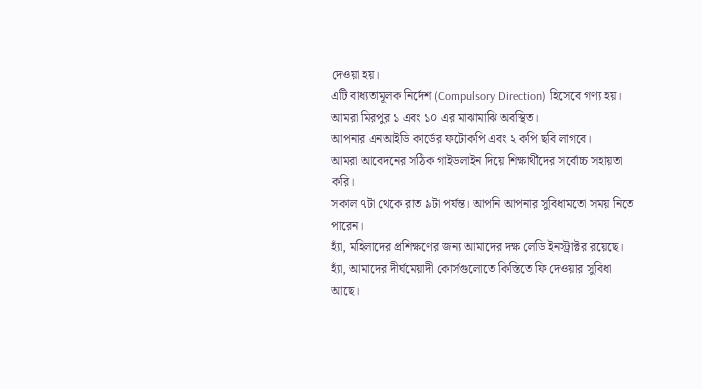দেওয়া হয়।
এটি বাধ্যতামূলক নির্দেশ (Compulsory Direction) হিসেবে গণ্য হয়।
আমরা মিরপুর ১ এবং ১০ এর মাঝামাঝি অবস্থিত।
আপনার এনআইডি কার্ডের ফটোকপি এবং ২ কপি ছবি লাগবে।
আমরা আবেদনের সঠিক গাইডলাইন দিয়ে শিক্ষার্থীদের সর্বোচ্চ সহায়তা করি।
সকাল ৭টা থেকে রাত ৯টা পর্যন্ত। আপনি আপনার সুবিধামতো সময় নিতে পারেন।
হ্যাঁ, মহিলাদের প্রশিক্ষণের জন্য আমাদের দক্ষ লেডি ইনস্ট্রাক্টর রয়েছে।
হ্যাঁ, আমাদের দীর্ঘমেয়াদী কোর্সগুলোতে কিস্তিতে ফি দেওয়ার সুবিধা আছে।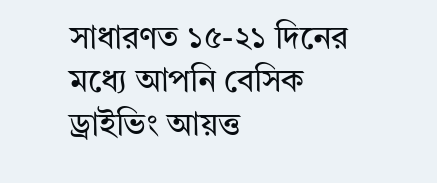সাধারণত ১৫-২১ দিনের মধ্যে আপনি বেসিক ড্রাইভিং আয়ত্ত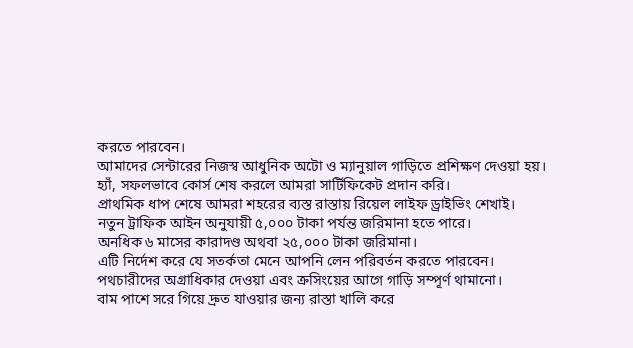করতে পারবেন।
আমাদের সেন্টারের নিজস্ব আধুনিক অটো ও ম্যানুয়াল গাড়িতে প্রশিক্ষণ দেওয়া হয়।
হ্যাঁ, সফলভাবে কোর্স শেষ করলে আমরা সার্টিফিকেট প্রদান করি।
প্রাথমিক ধাপ শেষে আমরা শহরের ব্যস্ত রাস্তায় রিয়েল লাইফ ড্রাইভিং শেখাই।
নতুন ট্রাফিক আইন অনুযায়ী ৫,০০০ টাকা পর্যন্ত জরিমানা হতে পারে।
অনধিক ৬ মাসের কারাদণ্ড অথবা ২৫,০০০ টাকা জরিমানা।
এটি নির্দেশ করে যে সতর্কতা মেনে আপনি লেন পরিবর্তন করতে পারবেন।
পথচারীদের অগ্রাধিকার দেওয়া এবং ক্রসিংয়ের আগে গাড়ি সম্পূর্ণ থামানো।
বাম পাশে সরে গিয়ে দ্রুত যাওয়ার জন্য রাস্তা খালি করে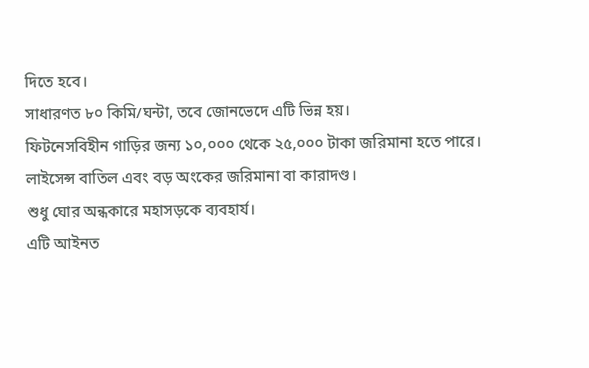দিতে হবে।
সাধারণত ৮০ কিমি/ঘন্টা, তবে জোনভেদে এটি ভিন্ন হয়।
ফিটনেসবিহীন গাড়ির জন্য ১০,০০০ থেকে ২৫,০০০ টাকা জরিমানা হতে পারে।
লাইসেন্স বাতিল এবং বড় অংকের জরিমানা বা কারাদণ্ড।
শুধু ঘোর অন্ধকারে মহাসড়কে ব্যবহার্য।
এটি আইনত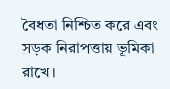বৈধতা নিশ্চিত করে এবং সড়ক নিরাপত্তায় ভূমিকা রাখে।